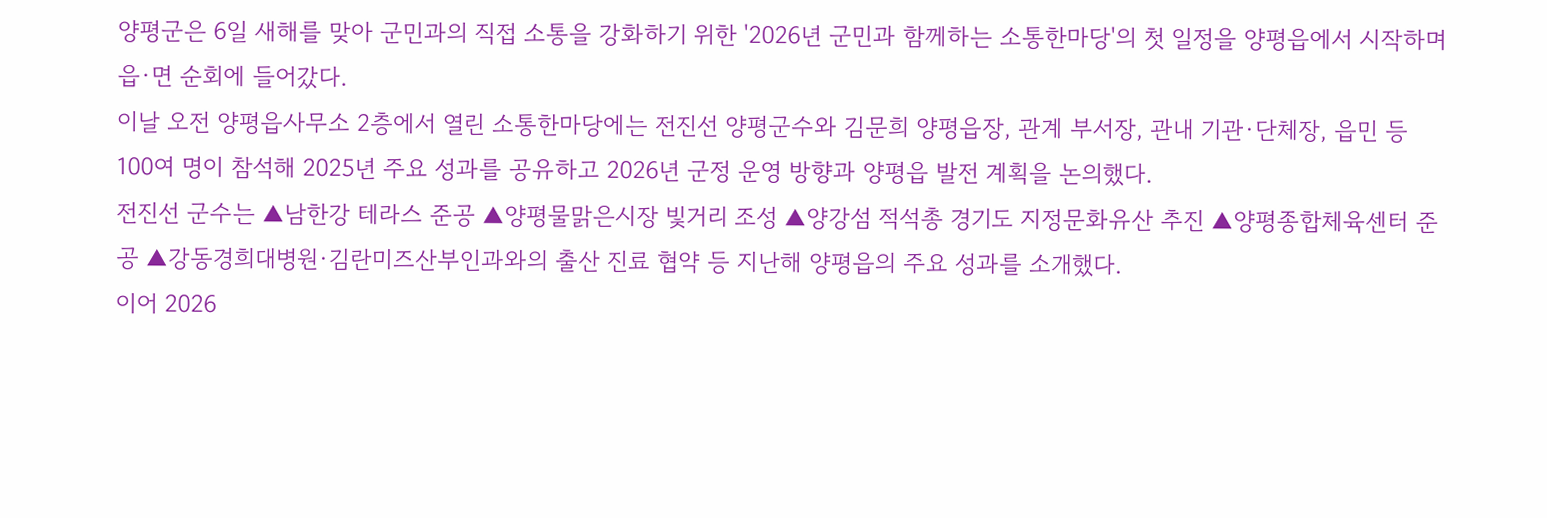양평군은 6일 새해를 맞아 군민과의 직접 소통을 강화하기 위한 '2026년 군민과 함께하는 소통한마당'의 첫 일정을 양평읍에서 시작하며 읍·면 순회에 들어갔다.
이날 오전 양평읍사무소 2층에서 열린 소통한마당에는 전진선 양평군수와 김문희 양평읍장, 관계 부서장, 관내 기관·단체장, 읍민 등 100여 명이 참석해 2025년 주요 성과를 공유하고 2026년 군정 운영 방향과 양평읍 발전 계획을 논의했다.
전진선 군수는 ▲남한강 테라스 준공 ▲양평물맑은시장 빛거리 조성 ▲양강섬 적석총 경기도 지정문화유산 추진 ▲양평종합체육센터 준공 ▲강동경희대병원·김란미즈산부인과와의 출산 진료 협약 등 지난해 양평읍의 주요 성과를 소개했다.
이어 2026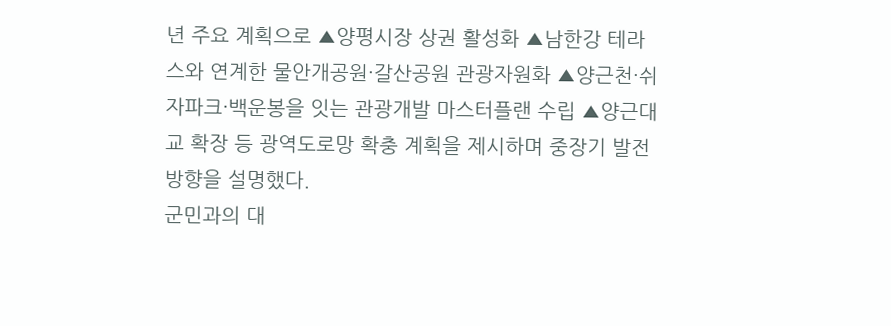년 주요 계획으로 ▲양평시장 상권 활성화 ▲남한강 테라스와 연계한 물안개공원·갈산공원 관광자원화 ▲양근천·쉬자파크·백운봉을 잇는 관광개발 마스터플랜 수립 ▲양근대교 확장 등 광역도로망 확충 계획을 제시하며 중장기 발전 방향을 설명했다.
군민과의 대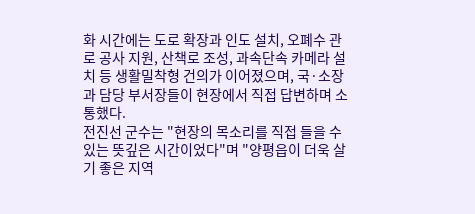화 시간에는 도로 확장과 인도 설치, 오폐수 관로 공사 지원, 산책로 조성, 과속단속 카메라 설치 등 생활밀착형 건의가 이어졌으며, 국·소장과 담당 부서장들이 현장에서 직접 답변하며 소통했다.
전진선 군수는 "현장의 목소리를 직접 들을 수 있는 뜻깊은 시간이었다"며 "양평읍이 더욱 살기 좋은 지역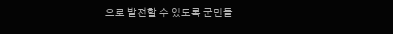으로 발전할 수 있도록 군민들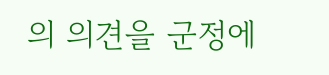의 의견을 군정에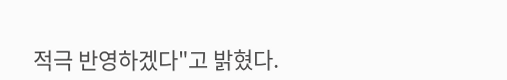적극 반영하겠다"고 밝혔다.